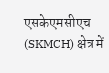एसकेएमसीएच (SKMCH) क्षेत्र में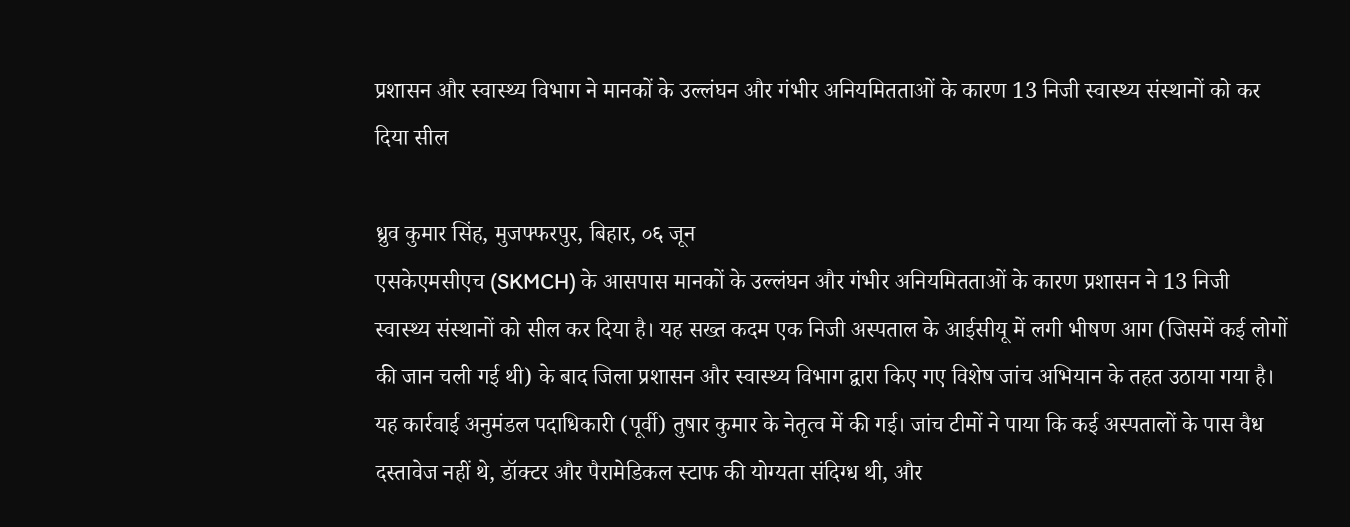प्रशासन और स्वास्थ्य विभाग ने मानकों के उल्लंघन और गंभीर अनियमितताओं के कारण 13 निजी स्वास्थ्य संस्थानों को कर दिया सील

ध्रुव कुमार सिंह, मुजफ्फरपुर, बिहार, ०६ जून
एसकेएमसीएच (SKMCH) के आसपास मानकों के उल्लंघन और गंभीर अनियमितताओं के कारण प्रशासन ने 13 निजी स्वास्थ्य संस्थानों को सील कर दिया है। यह सख्त कदम एक निजी अस्पताल के आईसीयू में लगी भीषण आग (जिसमें कई लोगों की जान चली गई थी) के बाद जिला प्रशासन और स्वास्थ्य विभाग द्वारा किए गए विशेष जांच अभियान के तहत उठाया गया है। यह कार्रवाई अनुमंडल पदाधिकारी (पूर्वी) तुषार कुमार के नेतृत्व में की गई। जांच टीमों ने पाया कि कई अस्पतालों के पास वैध दस्तावेज नहीं थे, डॉक्टर और पैरामेडिकल स्टाफ की योग्यता संदिग्ध थी, और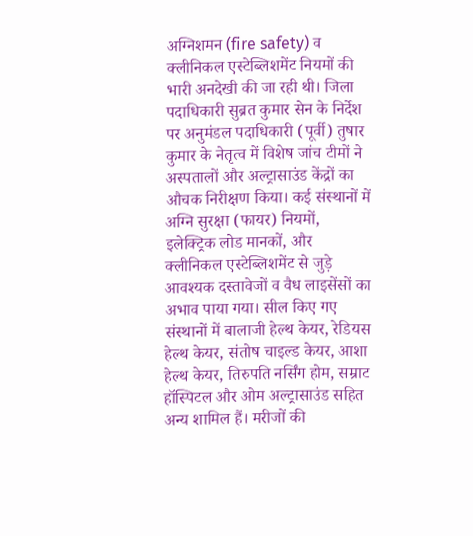अग्निशमन (fire safety) व क्लीनिकल एस्टेब्लिशमेंट नियमों की भारी अनदेखी की जा रही थी। जिला पदाधिकारी सुब्रत कुमार सेन के निर्देश पर अनुमंडल पदाधिकारी (पूर्वी) तुषार कुमार के नेतृत्व में विशेष जांच टीमों ने अस्पतालों और अल्ट्रासाउंड केंद्रों का औचक निरीक्षण किया। कई संस्थानों में अग्नि सुरक्षा (फायर) नियमों, इलेक्ट्रिक लोड मानकों, और क्लीनिकल एस्टेब्लिशमेंट से जुड़े आवश्यक दस्तावेजों व वैध लाइसेंसों का अभाव पाया गया। सील किए गए संस्थानों में बालाजी हेल्थ केयर, रेडियस हेल्थ केयर, संतोष चाइल्ड केयर, आशा हेल्थ केयर, तिरुपति नर्सिंग होम, सम्राट हॉस्पिटल और ओम अल्ट्रासाउंड सहित अन्य शामिल हैं। मरीजों की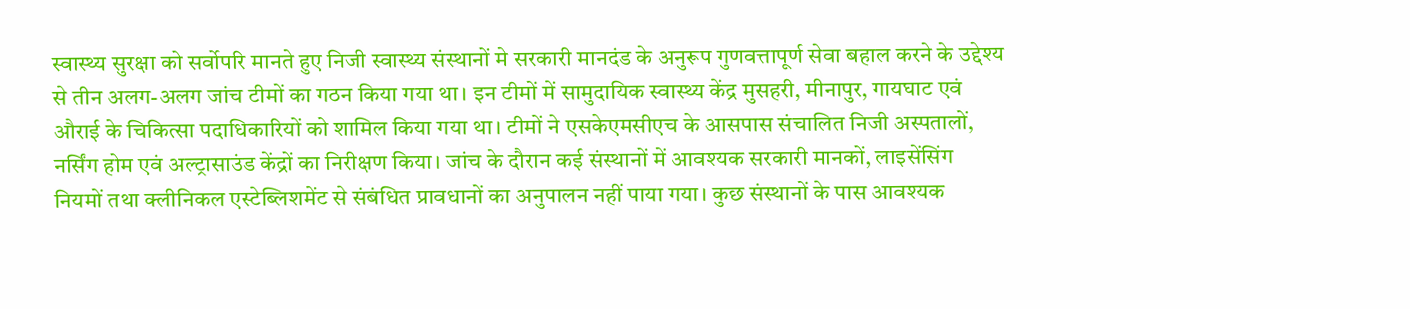स्वास्थ्य सुरक्षा को सर्वोपरि मानते हुए निजी स्वास्थ्य संस्थानों मे सरकारी मानदंड के अनुरूप गुणवत्तापूर्ण सेवा बहाल करने के उद्देश्य से तीन अलग-अलग जांच टीमों का गठन किया गया था। इन टीमों में सामुदायिक स्वास्थ्य केंद्र मुसहरी, मीनापुर, गायघाट एवं औराई के चिकित्सा पदाधिकारियों को शामिल किया गया था। टीमों ने एसकेएमसीएच के आसपास संचालित निजी अस्पतालों, नर्सिंग होम एवं अल्ट्रासाउंड केंद्रों का निरीक्षण किया। जांच के दौरान कई संस्थानों में आवश्यक सरकारी मानकों, लाइसेंसिंग नियमों तथा क्लीनिकल एस्टेब्लिशमेंट से संबंधित प्रावधानों का अनुपालन नहीं पाया गया। कुछ संस्थानों के पास आवश्यक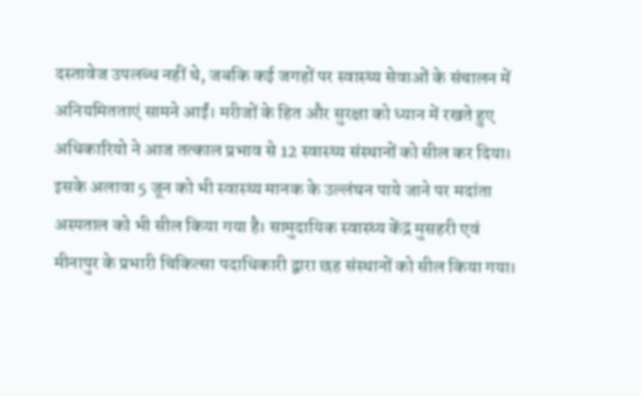दस्तावेज उपलब्ध नहीं थे, जबकि कई जगहों पर स्वास्थ्य सेवाओं के संचालन में अनियमितताएं सामने आईं। मरीजों के हित और सुरक्षा को ध्यान में रखते हुए अधिकारियो ने आज तत्काल प्रभाव से 12 स्वास्थ्य संस्थानों को सील कर दिया। इसके अलावा 5 जून को भी स्वास्थ्य मानक के उल्लंघन पाये जाने पर मदांता अस्पताल को भी सील किया गया है। सामुदायिक स्वास्थ्य केंद्र मुसहरी एवं मीनापुर के प्रभारी चिकित्सा पदाधिकारी द्वारा छह संस्थानों को सील किया गया।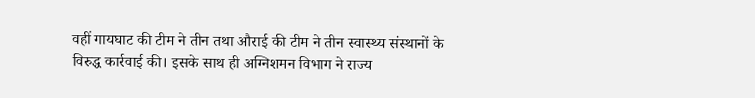वहीं गायघाट की टीम ने तीन तथा औराई की टीम ने तीन स्वास्थ्य संस्थानों के विरुद्ध कार्रवाई की। इसके साथ ही अग्निशमन विभाग ने राज्य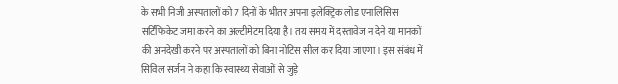के सभी निजी अस्पतालों को 7 दिनों के भीतर अपना इलेक्ट्रिक लोड एनालिसिस सर्टिफिकेट जमा करने का अल्टीमेटम दिया है। तय समय में दस्तावेज न देने या मानकों की अनदेखी करने पर अस्पतालों को बिना नोटिस सील कर दिया जाएगा। इस संबंध में सिविल सर्जन ने कहा कि स्वास्थ्य सेवाओं से जुड़े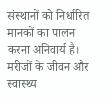संस्थानों को निर्धारित मानकों का पालन करना अनिवार्य है। मरीजों के जीवन और स्वास्थ्य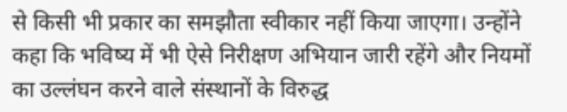से किसी भी प्रकार का समझौता स्वीकार नहीं किया जाएगा। उन्होंने कहा कि भविष्य में भी ऐसे निरीक्षण अभियान जारी रहेंगे और नियमों का उल्लंघन करने वाले संस्थानों के विरुद्ध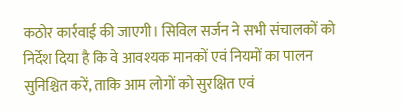कठोर कार्रवाई की जाएगी। सिविल सर्जन ने सभी संचालकों को निर्देश दिया है कि वे आवश्यक मानकों एवं नियमों का पालन सुनिश्चित करें, ताकि आम लोगों को सुरक्षित एवं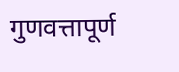गुणवत्तापूर्ण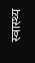स्वास्थ्य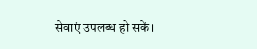सेवाएं उपलब्ध हो सकें।